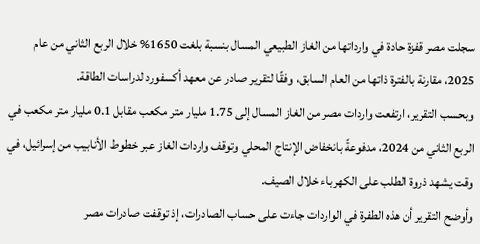سجلت مصر قفزة حادة في وارداتها من الغاز الطبيعي المسال بنسبة بلغت 1650% خلال الربع الثاني من عام 2025، مقارنة بالفترة ذاتها من العام السابق، وفقًا لتقرير صادر عن معهد أكسفورد لدراسات الطاقة.
وبحسب التقرير، ارتفعت واردات مصر من الغاز المسال إلى 1.75 مليار متر مكعب مقابل 0.1 مليار متر مكعب في الربع الثاني من 2024، مدفوعةً بانخفاض الإنتاج المحلي وتوقف واردات الغاز عبر خطوط الأنابيب من إسرائيل، في وقت يشهد ذروة الطلب على الكهرباء خلال الصيف.
وأوضح التقرير أن هذه الطفرة في الواردات جاءت على حساب الصادرات، إذ توقفت صادرات مصر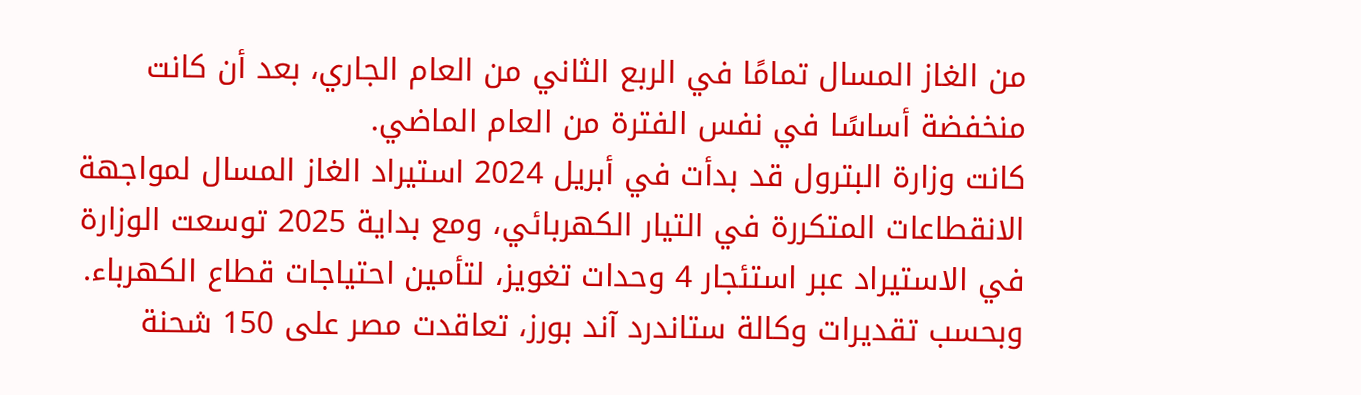من الغاز المسال تمامًا في الربع الثاني من العام الجاري، بعد أن كانت منخفضة أساسًا في نفس الفترة من العام الماضي.
كانت وزارة البترول قد بدأت في أبريل 2024 استيراد الغاز المسال لمواجهة الانقطاعات المتكررة في التيار الكهربائي، ومع بداية 2025 توسعت الوزارة في الاستيراد عبر استئجار 4 وحدات تغويز، لتأمين احتياجات قطاع الكهرباء.
وبحسب تقديرات وكالة ستاندرد آند بورز، تعاقدت مصر على 150 شحنة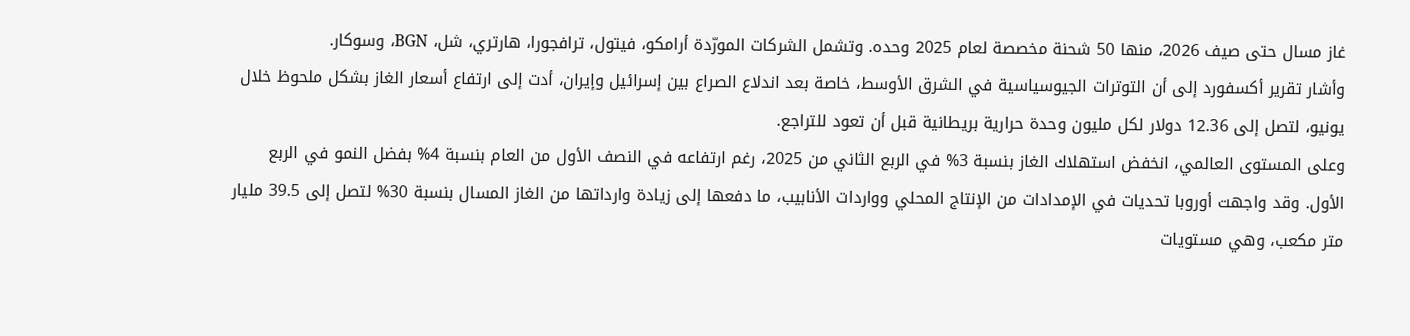غاز مسال حتى صيف 2026، منها 50 شحنة مخصصة لعام 2025 وحده. وتشمل الشركات المورّدة أرامكو، فيتول، ترافجورا، هارتري، شل، BGN، وسوكار.
وأشار تقرير أكسفورد إلى أن التوترات الجيوسياسية في الشرق الأوسط، خاصة بعد اندلاع الصراع بين إسرائيل وإيران، أدت إلى ارتفاع أسعار الغاز بشكل ملحوظ خلال يونيو، لتصل إلى 12.36 دولار لكل مليون وحدة حرارية بريطانية قبل أن تعود للتراجع.
وعلى المستوى العالمي، انخفض استهلاك الغاز بنسبة 3% في الربع الثاني من 2025، رغم ارتفاعه في النصف الأول من العام بنسبة 4% بفضل النمو في الربع الأول. وقد واجهت أوروبا تحديات في الإمدادات من الإنتاج المحلي وواردات الأنابيب، ما دفعها إلى زيادة وارداتها من الغاز المسال بنسبة 30% لتصل إلى 39.5 مليار متر مكعب، وهي مستويات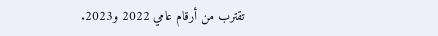تقترب من أرقام عامي 2022 و2023.